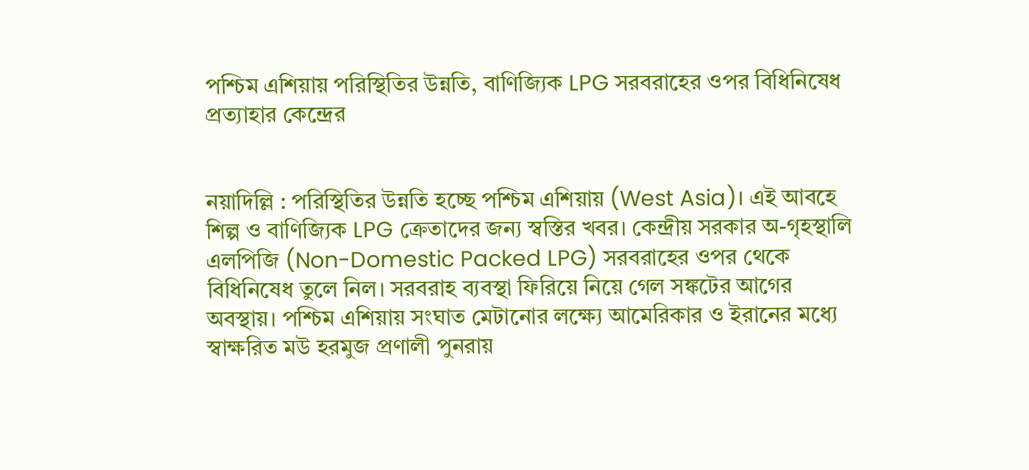পশ্চিম এশিয়ায় পরিস্থিতির উন্নতি, বাণিজ্যিক LPG সরবরাহের ওপর বিধিনিষেধ প্রত্যাহার কেন্দ্রের


নয়াদিল্লি : পরিস্থিতির উন্নতি হচ্ছে পশ্চিম এশিয়ায় (West Asia)। এই আবহে শিল্প ও বাণিজ্যিক LPG ক্রেতাদের জন্য স্বস্তির খবর। কেন্দ্রীয় সরকার অ-গৃহস্থালি এলপিজি (Non-Domestic Packed LPG) সরবরাহের ওপর থেকে বিধিনিষেধ তুলে নিল। সরবরাহ ব্যবস্থা ফিরিয়ে নিয়ে গেল সঙ্কটের আগের অবস্থায়। পশ্চিম এশিয়ায় সংঘাত মেটানোর লক্ষ্যে আমেরিকার ও ইরানের মধ্যে স্বাক্ষরিত মউ হরমুজ প্রণালী পুনরায়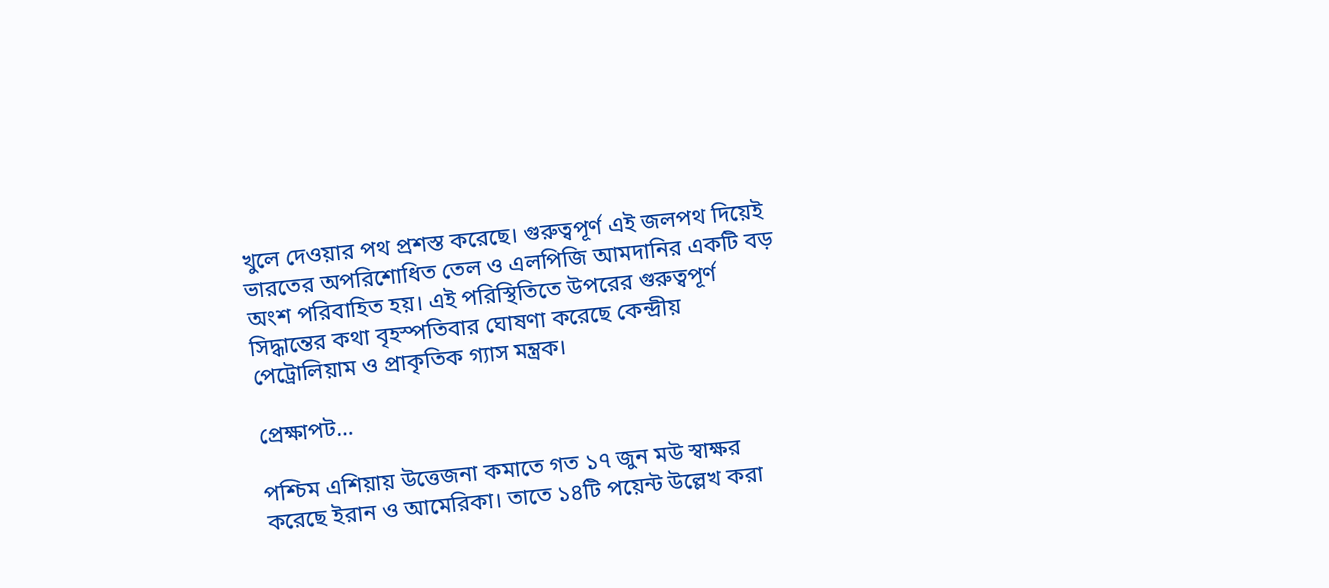খুলে দেওয়ার পথ প্রশস্ত করেছে। গুরুত্বপূর্ণ এই জলপথ দিয়েই ভারতের অপরিশোধিত তেল ও এলপিজি আমদানির একটি বড় অংশ পরিবাহিত হয়। এই পরিস্থিতিতে উপরের গুরুত্বপূর্ণ সিদ্ধান্তের কথা বৃহস্পতিবার ঘোষণা করেছে কেন্দ্রীয় পেট্রোলিয়াম ও প্রাকৃতিক গ্যাস মন্ত্রক।

প্রেক্ষাপট…

পশ্চিম এশিয়ায় উত্তেজনা কমাতে গত ১৭ জুন মউ স্বাক্ষর করেছে ইরান ও আমেরিকা। তাতে ১৪টি পয়েন্ট উল্লেখ করা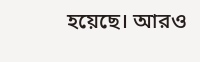হয়েছে। আরও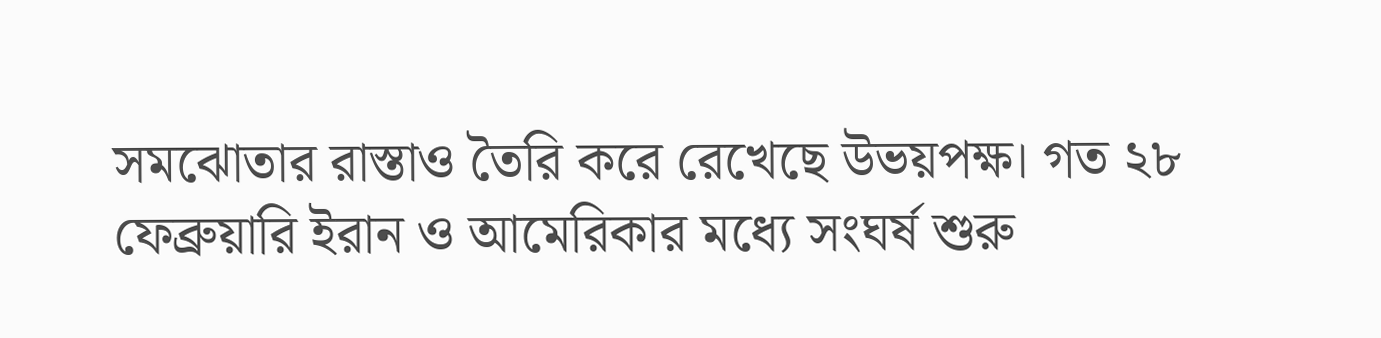সমঝোতার রাস্তাও তৈরি করে রেখেছে উভয়পক্ষ। গত ২৮ ফেব্রুয়ারি ইরান ও আমেরিকার মধ্যে সংঘর্ষ শুরু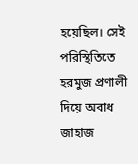হয়েছিল। সেই পরিস্থিতিতে হরমুজ প্রণালী দিয়ে অবাধ জাহাজ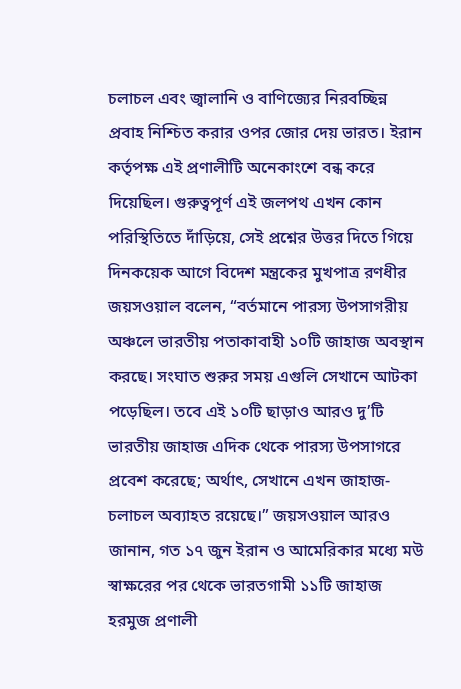চলাচল এবং জ্বালানি ও বাণিজ্যের নিরবচ্ছিন্ন প্রবাহ নিশ্চিত করার ওপর জোর দেয় ভারত। ইরান কর্তৃপক্ষ এই প্রণালীটি অনেকাংশে বন্ধ করে দিয়েছিল। গুরুত্বপূর্ণ এই জলপথ এখন কোন পরিস্থিতিতে দাঁড়িয়ে, সেই প্রশ্নের উত্তর দিতে গিয়ে দিনকয়েক আগে বিদেশ মন্ত্রকের মুখপাত্র রণধীর জয়সওয়াল বলেন, “বর্তমানে পারস্য উপসাগরীয় অঞ্চলে ভারতীয় পতাকাবাহী ১০টি জাহাজ অবস্থান করছে। সংঘাত শুরুর সময় এগুলি সেখানে আটকা পড়েছিল। তবে এই ১০টি ছাড়াও আরও দু’টি ভারতীয় জাহাজ এদিক থেকে পারস্য উপসাগরে প্রবেশ করেছে; অর্থাৎ, সেখানে এখন জাহাজ-চলাচল অব্যাহত রয়েছে।” জয়সওয়াল আরও জানান, গত ১৭ জুন ইরান ও আমেরিকার মধ্যে মউ স্বাক্ষরের পর থেকে ভারতগামী ১১টি জাহাজ হরমুজ প্রণালী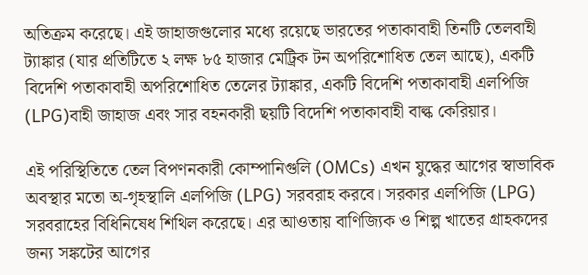অতিক্রম করেছে। এই জাহাজগুলোর মধ্যে রয়েছে ভারতের পতাকাবাহী তিনটি তেলবাহী ট্যাঙ্কার (যার প্রতিটিতে ২ লক্ষ ৮৫ হাজার মেট্রিক টন অপরিশোধিত তেল আছে), একটি বিদেশি পতাকাবাহী অপরিশোধিত তেলের ট্যাঙ্কার, একটি বিদেশি পতাকাবাহী এলপিজি (LPG)বাহী জাহাজ এবং সার বহনকারী ছয়টি বিদেশি পতাকাবাহী বাল্ক কেরিয়ার।

এই পরিস্থিতিতে তেল বিপণনকারী কোম্পানিগুলি (OMCs) এখন যুদ্ধের আগের স্বাভাবিক অবস্থার মতো অ-গৃহস্থালি এলপিজি (LPG) সরবরাহ করবে। সরকার এলপিজি (LPG) সরবরাহের বিধিনিষেধ শিথিল করেছে। এর আওতায় বাণিজ্যিক ও শিল্প খাতের গ্রাহকদের জন্য সঙ্কটের আগের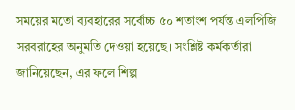সময়ের মতো ব্যবহারের সর্বোচ্চ ৫০ শতাংশ পর্যন্ত এলপিজি সরবরাহের অনুমতি দেওয়া হয়েছে। সংশ্লিষ্ট কর্মকর্তারা জানিয়েছেন, এর ফলে শিল্প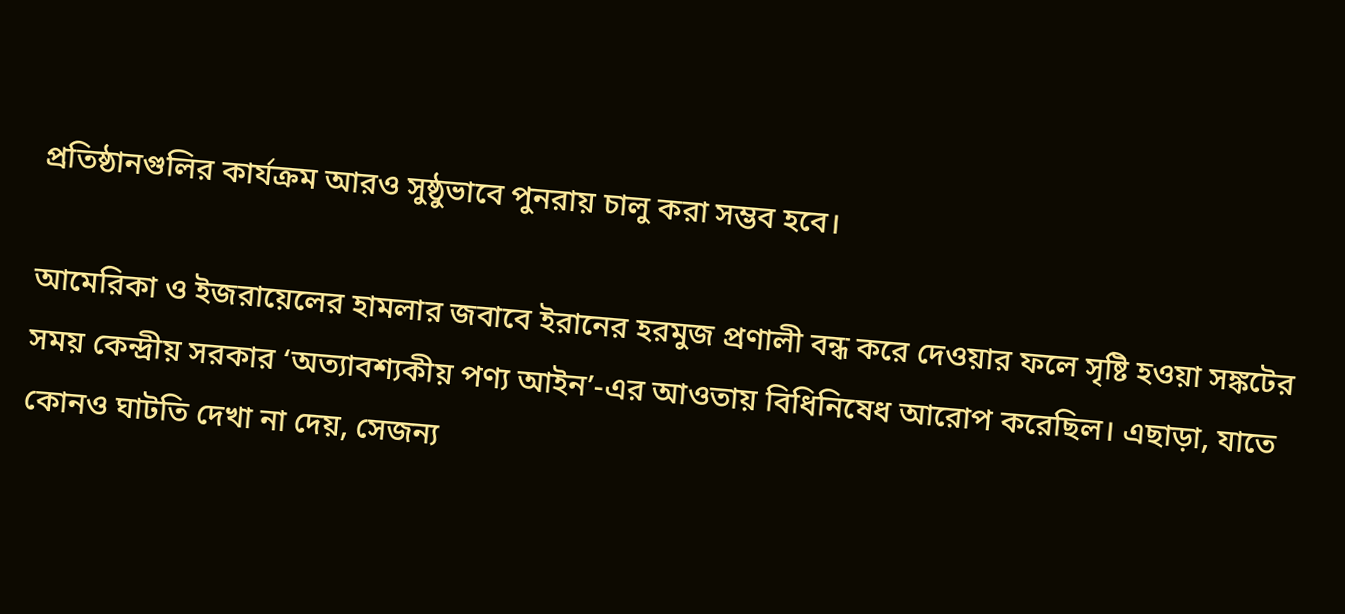প্রতিষ্ঠানগুলির কার্যক্রম আরও সুষ্ঠুভাবে পুনরায় চালু করা সম্ভব হবে।

আমেরিকা ও ইজরায়েলের হামলার জবাবে ইরানের হরমুজ প্রণালী বন্ধ করে দেওয়ার ফলে সৃষ্টি হওয়া সঙ্কটের সময় কেন্দ্রীয় সরকার ‘অত্যাবশ্যকীয় পণ্য আইন’-এর আওতায় বিধিনিষেধ আরোপ করেছিল। এছাড়া, যাতে কোনও ঘাটতি দেখা না দেয়, সেজন্য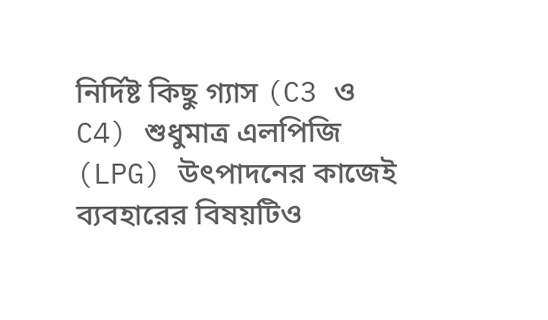নির্দিষ্ট কিছু গ্যাস (C3 ও C4) শুধুমাত্র এলপিজি (LPG) উৎপাদনের কাজেই ব্যবহারের বিষয়টিও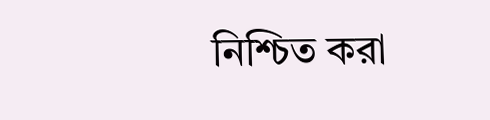নিশ্চিত করা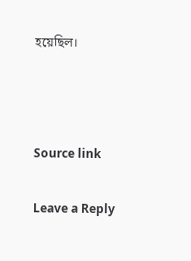হয়েছিল।



Source link

Leave a Reply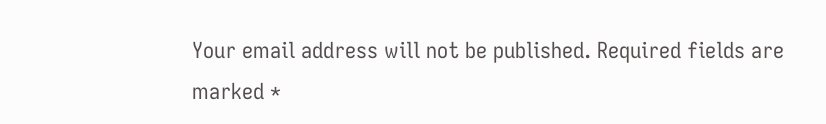Your email address will not be published. Required fields are marked *